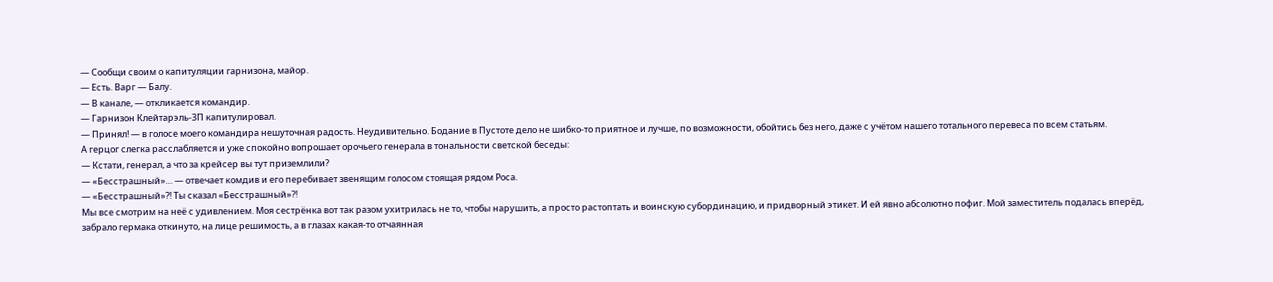— Сообщи своим о капитуляции гарнизона, майор.
— Есть. Варг — Балу.
— В канале, — откликается командир.
— Гарнизон Клейтарэль-3П капитулировал.
— Принял! — в голосе моего командира нешуточная радость. Неудивительно. Бодание в Пустоте дело не шибко-то приятное и лучше, по возможности, обойтись без него, даже с учётом нашего тотального перевеса по всем статьям.
А герцог слегка расслабляется и уже спокойно вопрошает орочьего генерала в тональности светской беседы:
— Кстати, генерал, а что за крейсер вы тут приземлили?
— «Бесстрашный»… — отвечает комдив и его перебивает звенящим голосом стоящая рядом Роса.
— «Бесстрашный»⁈ Ты сказал «Бесстрашный»⁈
Мы все смотрим на неё с удивлением. Моя сестрёнка вот так разом ухитрилась не то, чтобы нарушить, а просто растоптать и воинскую субординацию, и придворный этикет. И ей явно абсолютно пофиг. Мой заместитель подалась вперёд, забрало гермака откинуто, на лице решимость, а в глазах какая-то отчаянная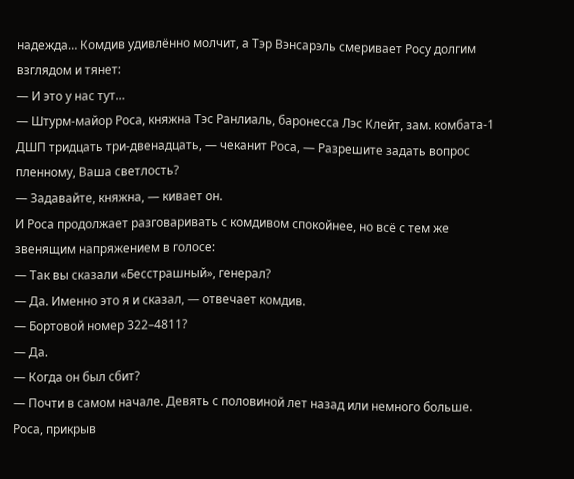надежда… Комдив удивлённо молчит, а Тэр Вэнсарэль смеривает Росу долгим взглядом и тянет:
— И это у нас тут…
— Штурм-майор Роса, княжна Тэс Ранлиаль, баронесса Лэс Клейт, зам. комбата-1 ДШП тридцать три-двенадцать, — чеканит Роса, — Разрешите задать вопрос пленному, Ваша светлость?
— Задавайте, княжна, — кивает он.
И Роса продолжает разговаривать с комдивом спокойнее, но всё с тем же звенящим напряжением в голосе:
— Так вы сказали «Бесстрашный», генерал?
— Да. Именно это я и сказал, — отвечает комдив.
— Бортовой номер 322–4811?
— Да.
— Когда он был сбит?
— Почти в самом начале. Девять с половиной лет назад или немного больше.
Роса, прикрыв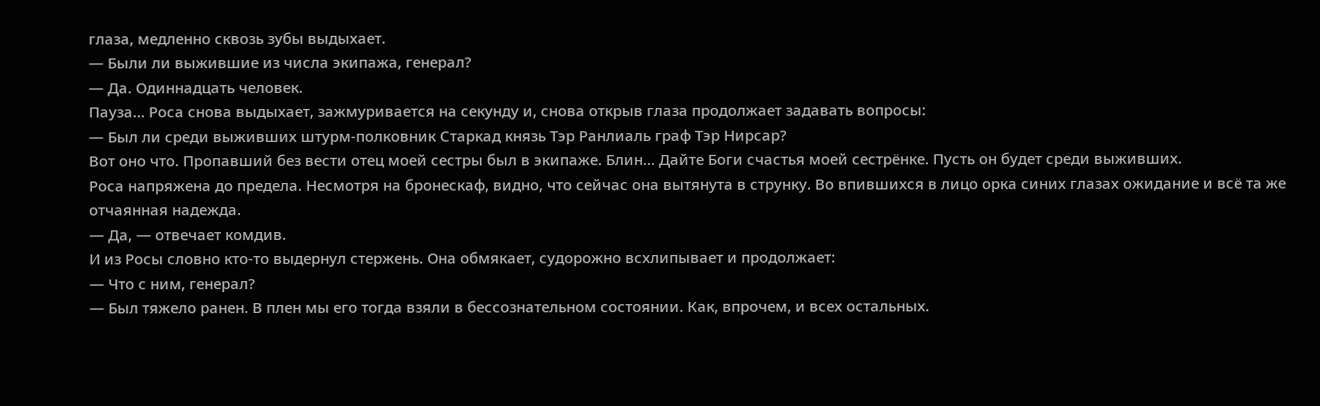глаза, медленно сквозь зубы выдыхает.
— Были ли выжившие из числа экипажа, генерал?
— Да. Одиннадцать человек.
Пауза… Роса снова выдыхает, зажмуривается на секунду и, снова открыв глаза продолжает задавать вопросы:
— Был ли среди выживших штурм-полковник Старкад князь Тэр Ранлиаль граф Тэр Нирсар?
Вот оно что. Пропавший без вести отец моей сестры был в экипаже. Блин… Дайте Боги счастья моей сестрёнке. Пусть он будет среди выживших.
Роса напряжена до предела. Несмотря на бронескаф, видно, что сейчас она вытянута в струнку. Во впившихся в лицо орка синих глазах ожидание и всё та же отчаянная надежда.
— Да, — отвечает комдив.
И из Росы словно кто-то выдернул стержень. Она обмякает, судорожно всхлипывает и продолжает:
— Что с ним, генерал?
— Был тяжело ранен. В плен мы его тогда взяли в бессознательном состоянии. Как, впрочем, и всех остальных.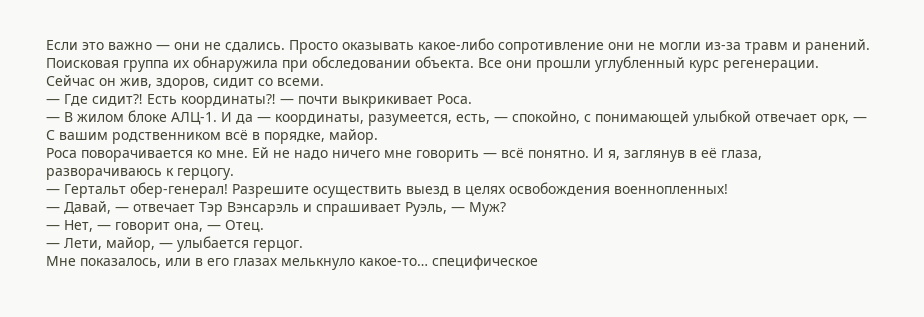Если это важно — они не сдались. Просто оказывать какое-либо сопротивление они не могли из-за травм и ранений. Поисковая группа их обнаружила при обследовании объекта. Все они прошли углубленный курс регенерации. Сейчас он жив, здоров, сидит со всеми.
— Где сидит⁈ Есть координаты⁈ — почти выкрикивает Роса.
— В жилом блоке АЛЦ-1. И да — координаты, разумеется, есть, — спокойно, с понимающей улыбкой отвечает орк, — С вашим родственником всё в порядке, майор.
Роса поворачивается ко мне. Ей не надо ничего мне говорить — всё понятно. И я, заглянув в её глаза, разворачиваюсь к герцогу.
— Гертальт обер-генерал! Разрешите осуществить выезд в целях освобождения военнопленных!
— Давай, — отвечает Тэр Вэнсарэль и спрашивает Руэль, — Муж?
— Нет, — говорит она, — Отец.
— Лети, майор, — улыбается герцог.
Мне показалось, или в его глазах мелькнуло какое-то… специфическое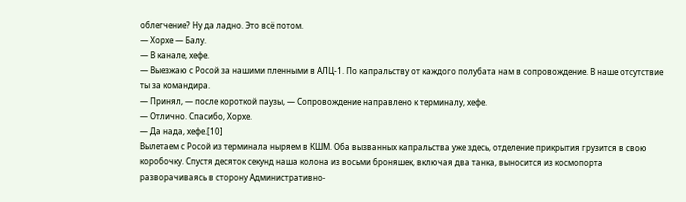облегчение? Ну да ладно. Это всё потом.
— Хорхе — Балу.
— В канале, хефе.
— Выезжаю с Росой за нашими пленными в АЛЦ-1. По капральству от каждого полубата нам в сопровождение. В наше отсутствие ты за командира.
— Принял, — после короткой паузы, — Сопровождение направлено к терминалу, хефе.
— Отлично. Спасибо, Хорхе.
— Да нада, хефе.[10]
Вылетаем с Росой из терминала ныряем в КШМ. Оба вызванных капральства уже здесь, отделение прикрытия грузится в свою коробочку. Спустя десяток секунд наша колона из восьми броняшек, включая два танка, выносится из космопорта разворачиваясь в сторону Административно-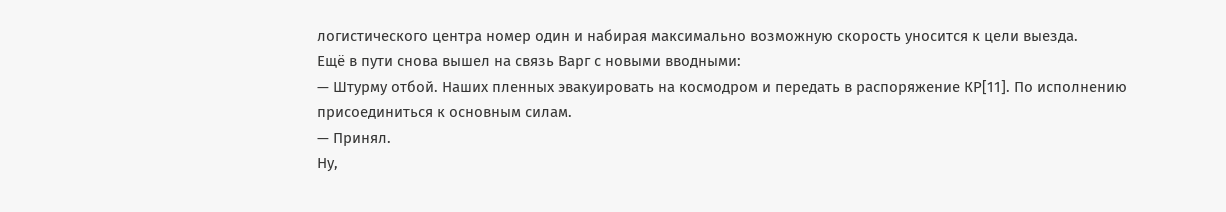логистического центра номер один и набирая максимально возможную скорость уносится к цели выезда.
Ещё в пути снова вышел на связь Варг с новыми вводными:
— Штурму отбой. Наших пленных эвакуировать на космодром и передать в распоряжение КР[11]. По исполнению присоединиться к основным силам.
— Принял.
Ну,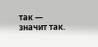так — значит так.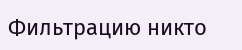Фильтрацию никто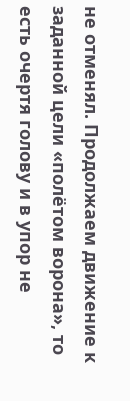не отменял. Продолжаем движение к заданной цели «полётом ворона», то есть очертя голову и в упор не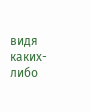видя каких-либо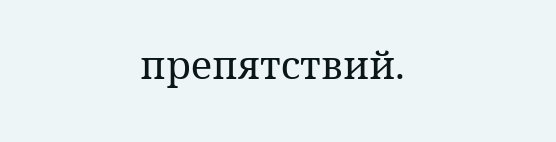препятствий.